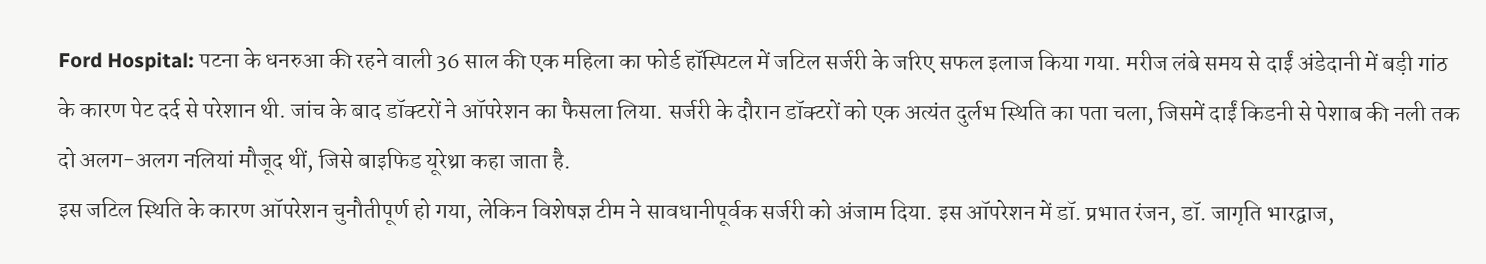Ford Hospital: पटना के धनरुआ की रहने वाली 36 साल की एक महिला का फोर्ड हॉस्पिटल में जटिल सर्जरी के जरिए सफल इलाज किया गया. मरीज लंबे समय से दाईं अंडेदानी में बड़ी गांठ के कारण पेट दर्द से परेशान थी. जांच के बाद डॉक्टरों ने ऑपरेशन का फैसला लिया. सर्जरी के दौरान डॉक्टरों को एक अत्यंत दुर्लभ स्थिति का पता चला, जिसमें दाईं किडनी से पेशाब की नली तक दो अलग-अलग नलियां मौजूद थीं, जिसे बाइफिड यूरेथ्रा कहा जाता है.
इस जटिल स्थिति के कारण ऑपरेशन चुनौतीपूर्ण हो गया, लेकिन विशेषज्ञ टीम ने सावधानीपूर्वक सर्जरी को अंजाम दिया. इस ऑपरेशन में डॉ. प्रभात रंजन, डॉ. जागृति भारद्वाज,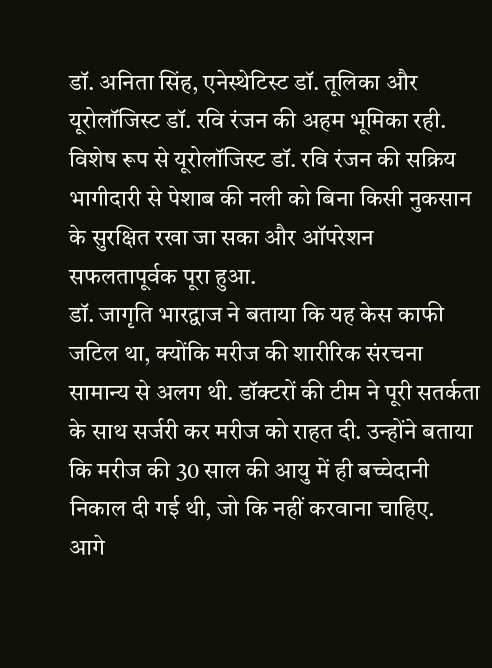डॉ. अनिता सिंह, एनेस्थेटिस्ट डॉ. तूलिका और यूरोलॉजिस्ट डॉ. रवि रंजन की अहम भूमिका रही. विशेष रूप से यूरोलॉजिस्ट डॉ. रवि रंजन की सक्रिय भागीदारी से पेशाब की नली को बिना किसी नुकसान के सुरक्षित रखा जा सका और ऑपरेशन सफलतापूर्वक पूरा हुआ.
डॉ. जागृति भारद्वाज ने बताया कि यह केस काफी जटिल था, क्योंकि मरीज की शारीरिक संरचना सामान्य से अलग थी. डॉक्टरों की टीम ने पूरी सतर्कता के साथ सर्जरी कर मरीज को राहत दी. उन्होंने बताया कि मरीज की 30 साल की आयु में ही बच्चेदानी निकाल दी गई थी, जो कि नहीं करवाना चाहिए.
आगे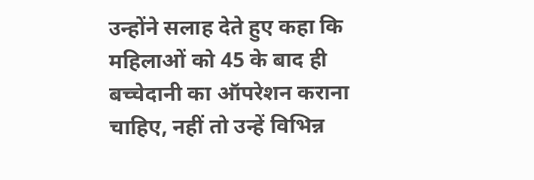उन्होंने सलाह देते हुए कहा कि महिलाओं को 45 के बाद ही बच्चेदानी का ऑपरेशन कराना चाहिए, नहीं तो उन्हें विभिन्न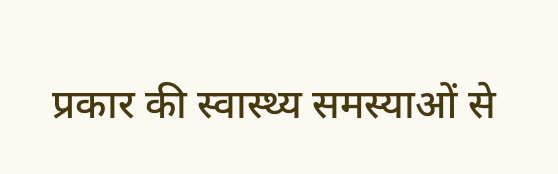प्रकार की स्वास्थ्य समस्याओं से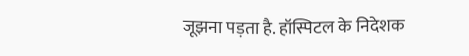जूझना पड़ता है. हॉस्पिटल के निदेशक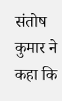संतोष कुमार ने कहा कि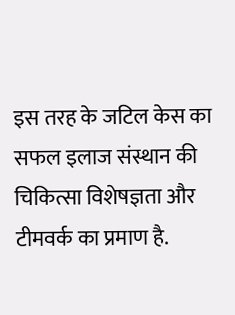इस तरह के जटिल केस का सफल इलाज संस्थान की चिकित्सा विशेषज्ञता और टीमवर्क का प्रमाण है.